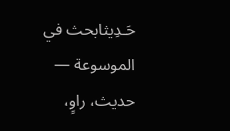حَـدِيثابحث في الموسوعة — حديث، راوٍ،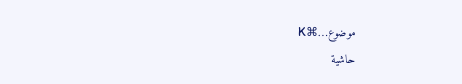موضوع…⌘K
حاشية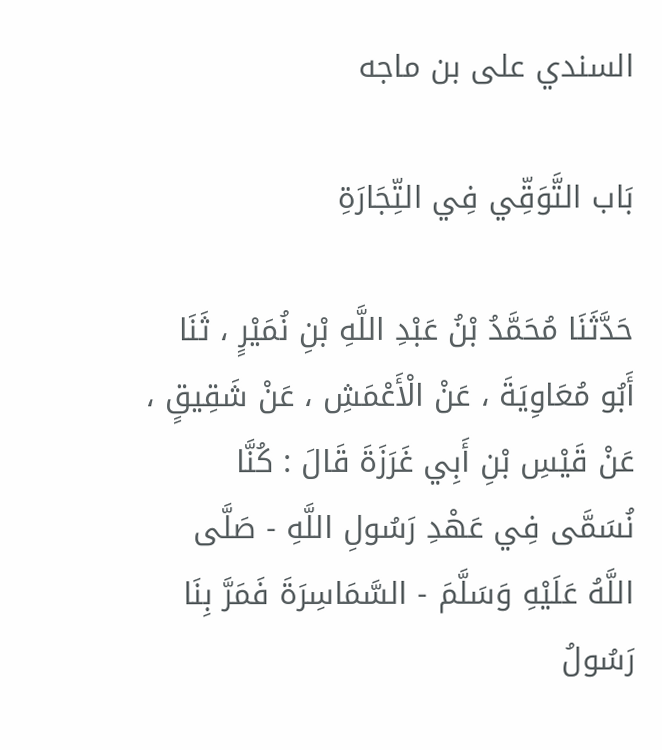السندي على بن ماجه

بَاب التَّوَقِّي فِي التِّجَارَةِ

حَدَّثَنَا مُحَمَّدُ بْنُ عَبْدِ اللَّهِ بْنِ نُمَيْرٍ ، ثَنَا أَبُو مُعَاوِيَةَ ، عَنْ الْأَعْمَشِ ، عَنْ شَقِيقٍ ، عَنْ قَيْسِ بْنِ أَبِي غَرَزَةَ قَالَ : كُنَّا نُسَمَّى فِي عَهْدِ رَسُولِ اللَّهِ - صَلَّى اللَّهُ عَلَيْهِ وَسَلَّمَ - السَّمَاسِرَةَ فَمَرَّ بِنَا رَسُولُ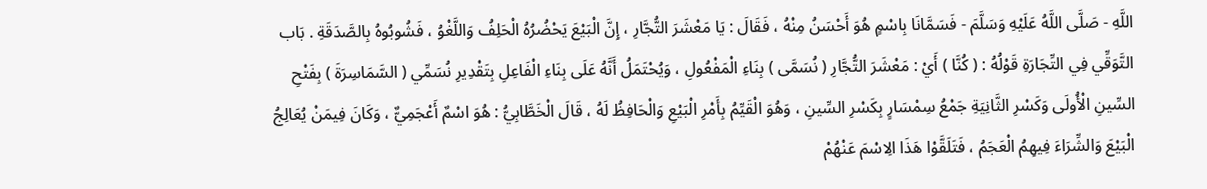اللَّهِ - صَلَّى اللَّهُ عَلَيْهِ وَسَلَّمَ - فَسَمَّانَا بِاسْمٍ هُوَ أَحْسَنُ مِنْهُ ، فَقَالَ : يَا مَعْشَرَ التُّجَّارِ ، إِنَّ الْبَيْعَ يَحْضُرُهُ الْحَلِفُ وَاللَّغْوُ ، فَشُوبُوهُ بِالصَّدَقَةِ . بَاب التَّوَقِّي فِي التِّجَارَةِ قَوْلُهُ : ( كُنَّا ) أَيْ : مَعْشَرَ التُّجَّارِ ( نُسَمَّى ) بِنَاءِ الْمَفْعُولِ ، وَيُحْتَمَلُ أَنَّهُ عَلَى بِنَاءِ الْفَاعِلِ بِتَقْدِيرِ نُسَمِّي ( السَّمَاسِرَةَ ) بِفَتْحِ السِّينِ الْأُولَى وَكَسْرِ الثَّانِيَةِ جَمْعُ سِمْسَارٍ بِكَسْرِ السِّينِ ، وَهُوَ الْقَيِّمُ بِأَمْرِ الْبَيْعِ وَالْحَافِظُ لَهُ ، قَالَ الْخَطَّابِيُّ : هُوَ اسْمٌ أَعْجَمِيٌّ ، وَكَانَ فِيمَنْ يُعَالِجُ الْبَيْعَ وَالشِّرَاءَ فِيهِمُ الْعَجَمُ ، فَتَلَقَّوْا هَذَا الِاسْمَ عَنْهُمْ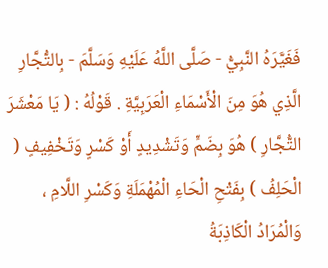فَغَيَّرَهُ النَّبِيُّ - صَلَّى اللَّهُ عَلَيْهِ وَسَلَّمَ - بِالتُّجَّارِ الَّذِي هُوَ مِنَ الْأَسْمَاءِ الْعَرَبِيَّةِ . قَوْلُهُ : ( يَا مَعْشَرَ التُّجَّارِ ) هُوَ بِضَمٍّ وَتَشْدِيدٍ أَوْ كَسْرٍ وَتَخْفِيفٍ ( الْحَلِفُ ) بِفَتْحِ الْحَاءِ الْمُهْمَلَةِ وَكَسْرِ اللَّامِ ، وَالْمُرَادُ الْكَاذِبَةُ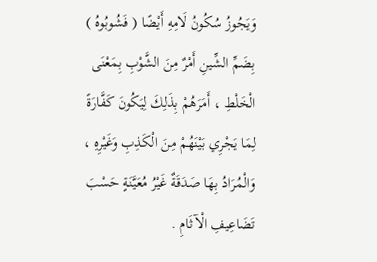وَيَجُوزُ سُكُونُ لَامِهِ أَيْضًا ( فَشُوبُوهُ ) بِضَمِّ الشِّينِ أَمْرٌ مِنَ الشَّوْبِ بِمَعْنَى الْخَلْطِ ، أَمَرَهُمْ بِذَلِكَ لِيَكُونَ كَفَّارَةً لِمَا يَجْرِي بَيْنَهُمْ مِنَ الْكَذِبِ وَغَيْرِهِ ، وَالْمُرَادُ بِهَا صَدَقَةٌ غَيْرُ مُعَيَّنَةٍ حَسْبَ تَضَاعِيفِ الْآثَامِ .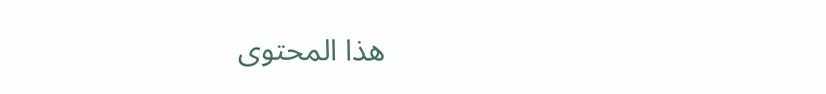هذا المحتوى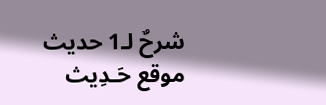شرحٌ لـ1 حديث
موقع حَـدِيث